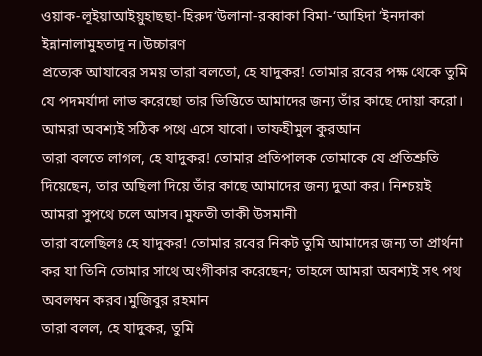ওয়াক-লূইয়াআইয়ুহাছছা-হিরুদ‘উলানা-রব্বাকা বিমা-‘আহিদা ‘ইনদাকা ইন্নানালামুহতাদূ ন।উচ্চারণ
প্রত্যেক আযাবের সময় তারা বলতো, হে যাদুকর! তোমার রবের পক্ষ থেকে তুমি যে পদমর্যাদা লাভ করেছো তার ভিত্তিতে আমাদের জন্য তাঁর কাছে দোয়া করো। আমরা অবশ্যই সঠিক পথে এসে যাবো। তাফহীমুল কুরআন
তারা বলতে লাগল, হে যাদুকর! তোমার প্রতিপালক তোমাকে যে প্রতিশ্রুতি দিয়েছেন, তার অছিলা দিয়ে তাঁর কাছে আমাদের জন্য দুআ কর। নিশ্চয়ই আমরা সুপথে চলে আসব।মুফতী তাকী উসমানী
তারা বলেছিলঃ হে যাদুকর! তোমার রবের নিকট তুমি আমাদের জন্য তা প্রার্থনা কর যা তিনি তোমার সাথে অংগীকার করেছেন; তাহলে আমরা অবশ্যই সৎ পথ অবলম্বন করব।মুজিবুর রহমান
তারা বলল, হে যাদুকর, তুমি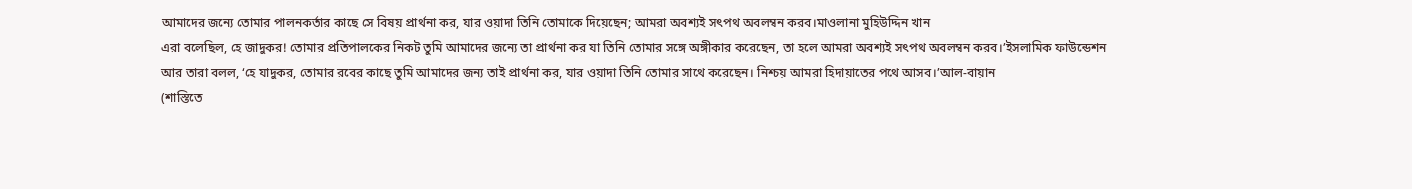আমাদের জন্যে তোমার পালনকর্তার কাছে সে বিষয় প্রার্থনা কর, যার ওয়াদা তিনি তোমাকে দিয়েছেন; আমরা অবশ্যই সৎপথ অবলম্বন করব।মাওলানা মুহিউদ্দিন খান
এরা বলেছিল, হে জাদুকর! তোমার প্রতিপালকের নিকট তুমি আমাদের জন্যে তা প্রার্থনা কর যা তিনি তোমার সঙ্গে অঙ্গীকার করেছেন, তা হলে আমরা অবশ্যই সৎপথ অবলম্বন করব।’ইসলামিক ফাউন্ডেশন
আর তারা বলল, ‘হে যাদুকর, তোমার রবের কাছে তুমি আমাদের জন্য তাই প্রার্থনা কর, যার ওয়াদা তিনি তোমার সাথে করেছেন। নিশ্চয় আমরা হিদায়াতের পথে আসব।’আল-বায়ান
(শাস্তিতে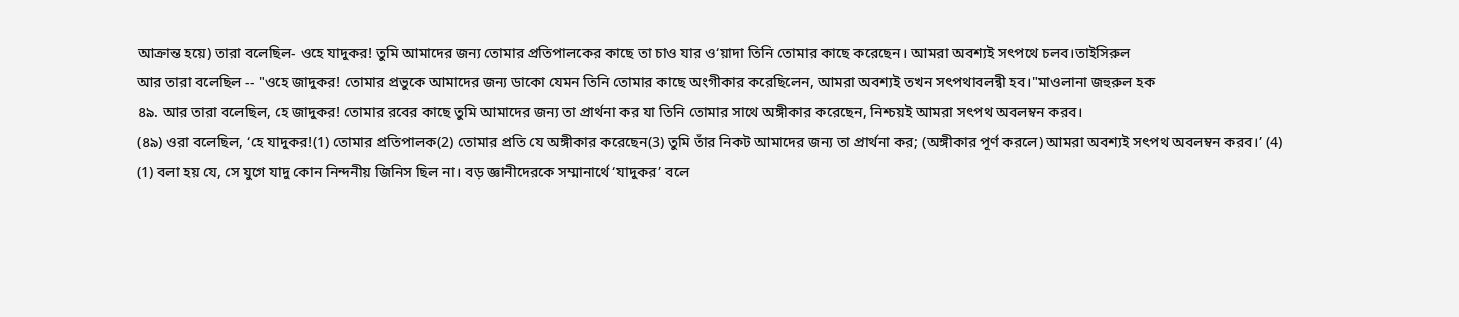আক্রান্ত হয়ে) তারা বলেছিল- ওহে যাদুকর! তুমি আমাদের জন্য তোমার প্রতিপালকের কাছে তা চাও যার ও‘য়াদা তিনি তোমার কাছে করেছেন। আমরা অবশ্যই সৎপথে চলব।তাইসিরুল
আর তারা বলেছিল -- "ওহে জাদুকর! তোমার প্রভুকে আমাদের জন্য ডাকো যেমন তিনি তোমার কাছে অংগীকার করেছিলেন, আমরা অবশ্যই তখন সৎপথাবলন্বী হব।"মাওলানা জহুরুল হক
৪৯. আর তারা বলেছিল, হে জাদুকর! তোমার রবের কাছে তুমি আমাদের জন্য তা প্রার্থনা কর যা তিনি তোমার সাথে অঙ্গীকার করেছেন, নিশ্চয়ই আমরা সৎপথ অবলম্বন করব।
(৪৯) ওরা বলেছিল, ‘হে যাদুকর!(1) তোমার প্রতিপালক(2) তোমার প্রতি যে অঙ্গীকার করেছেন(3) তুমি তাঁর নিকট আমাদের জন্য তা প্রার্থনা কর; (অঙ্গীকার পূর্ণ করলে) আমরা অবশ্যই সৎপথ অবলম্বন করব।’ (4)
(1) বলা হয় যে, সে যুগে যাদু কোন নিন্দনীয় জিনিস ছিল না। বড় জ্ঞানীদেরকে সম্মানার্থে ‘যাদুকর’ বলে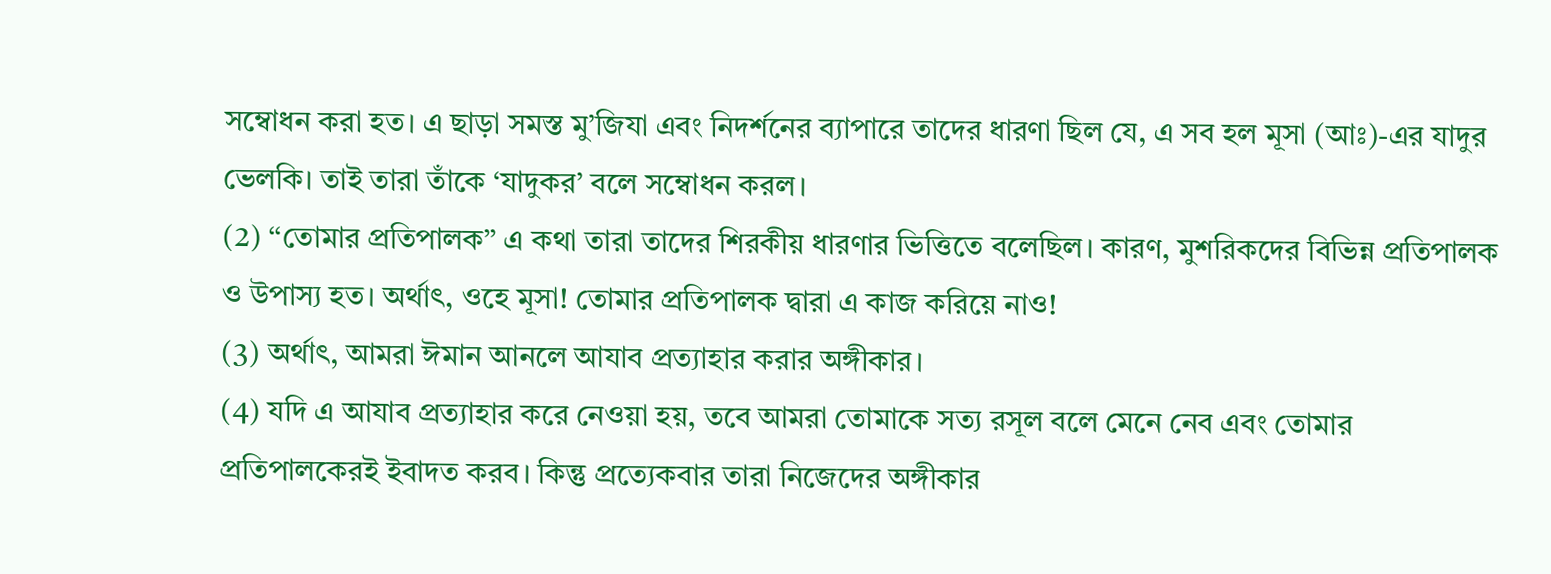সম্বোধন করা হত। এ ছাড়া সমস্ত মু’জিযা এবং নিদর্শনের ব্যাপারে তাদের ধারণা ছিল যে, এ সব হল মূসা (আঃ)-এর যাদুর ভেলকি। তাই তারা তাঁকে ‘যাদুকর’ বলে সম্বোধন করল।
(2) ‘‘তোমার প্রতিপালক’’ এ কথা তারা তাদের শিরকীয় ধারণার ভিত্তিতে বলেছিল। কারণ, মুশরিকদের বিভিন্ন প্রতিপালক ও উপাস্য হত। অর্থাৎ, ওহে মূসা! তোমার প্রতিপালক দ্বারা এ কাজ করিয়ে নাও!
(3) অর্থাৎ, আমরা ঈমান আনলে আযাব প্রত্যাহার করার অঙ্গীকার।
(4) যদি এ আযাব প্রত্যাহার করে নেওয়া হয়, তবে আমরা তোমাকে সত্য রসূল বলে মেনে নেব এবং তোমার প্রতিপালকেরই ইবাদত করব। কিন্তু প্রত্যেকবার তারা নিজেদের অঙ্গীকার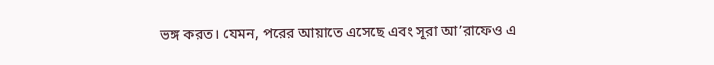ভঙ্গ করত। যেমন, পরের আয়াতে এসেছে এবং সূরা আ’রাফেও এ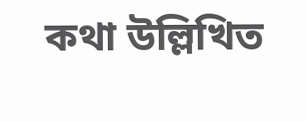কথা উল্লিখিত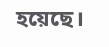হয়েছে।